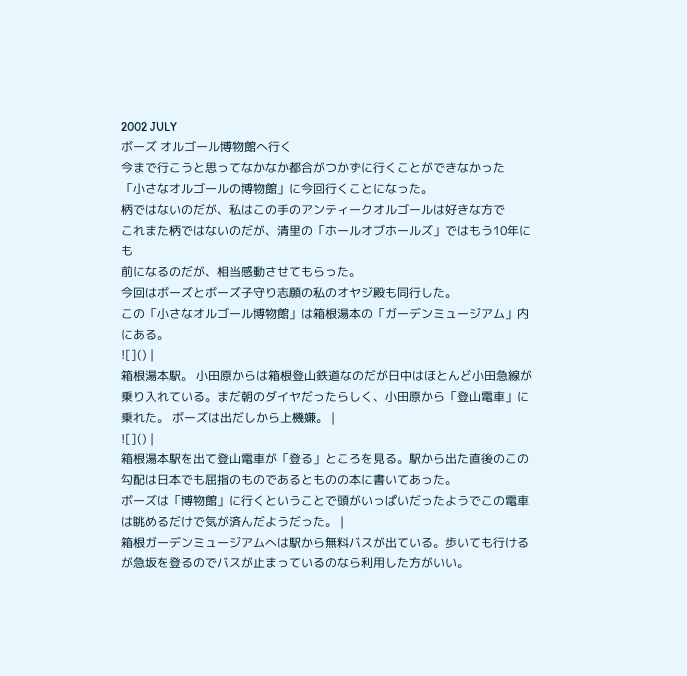2002 JULY
ボーズ オルゴール博物館へ行く
今まで行こうと思ってなかなか都合がつかずに行くことができなかった
「小さなオルゴールの博物館」に今回行くことになった。
柄ではないのだが、私はこの手のアンティークオルゴールは好きな方で
これまた柄ではないのだが、清里の「ホールオブホールズ」ではもう10年にも
前になるのだが、相当感動させてもらった。
今回はボーズとボーズ子守り志願の私のオヤジ殿も同行した。
この「小さなオルゴール博物館」は箱根湯本の「ガーデンミュージアム」内にある。
![]() |
箱根湯本駅。 小田原からは箱根登山鉄道なのだが日中はほとんど小田急線が乗り入れている。まだ朝のダイヤだったらしく、小田原から「登山電車」に乗れた。 ボーズは出だしから上機嫌。 |
![]() |
箱根湯本駅を出て登山電車が「登る」ところを見る。駅から出た直後のこの勾配は日本でも屈指のものであるとものの本に書いてあった。
ボーズは「博物館」に行くということで頭がいっぱいだったようでこの電車は眺めるだけで気が済んだようだった。 |
箱根ガーデンミュージアムへは駅から無料バスが出ている。歩いても行けるが急坂を登るのでバスが止まっているのなら利用した方がいい。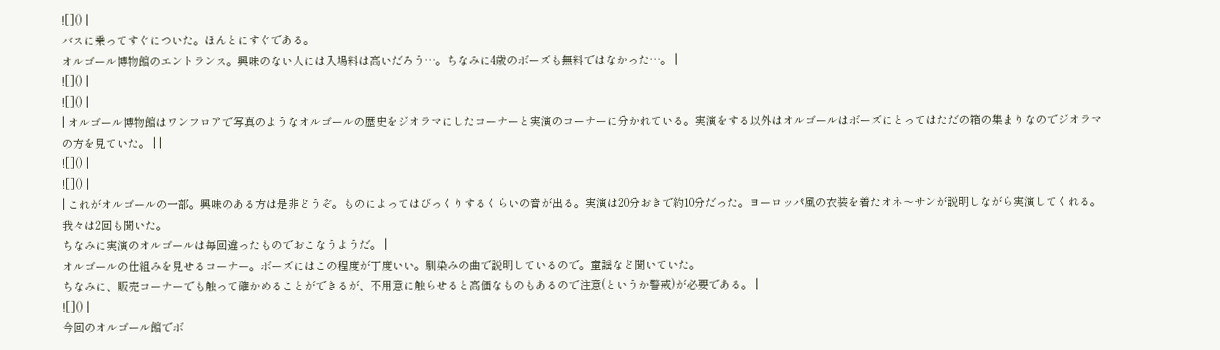![]() |
バスに乗ってすぐについた。ほんとにすぐである。
オルゴール博物館のエントランス。興味のない人には入場料は高いだろう…。ちなみに4歳のボーズも無料ではなかった…。 |
![]() |
![]() |
| オルゴール博物館はワンフロアで写真のようなオルゴールの歴史をジオラマにしたコーナーと実演のコーナーに分かれている。実演をする以外はオルゴールはボーズにとってはただの箱の集まりなのでジオラマの方を見ていた。 | |
![]() |
![]() |
| これがオルゴールの一部。興味のある方は是非どうぞ。ものによってはびっくりするくらいの音が出る。実演は20分おきで約10分だった。ヨーロッパ風の衣装を着たオネ〜サンが説明しながら実演してくれる。我々は2回も聞いた。
ちなみに実演のオルゴールは毎回違ったものでおこなうようだ。 |
オルゴールの仕組みを見せるコーナー。ボーズにはこの程度が丁度いい。馴染みの曲で説明しているので。童謡など聞いていた。
ちなみに、販売コーナーでも触って確かめることができるが、不用意に触らせると高価なものもあるので注意(というか警戒)が必要である。 |
![]() |
今回のオルゴール館でボ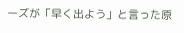ーズが「早く出よう」と言った原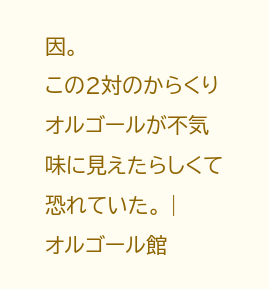因。
この2対のからくりオルゴールが不気味に見えたらしくて恐れていた。 |
オルゴール館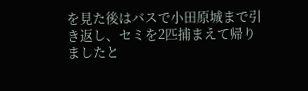を見た後はバスで小田原城まで引き返し、セミを2匹捕まえて帰りましたと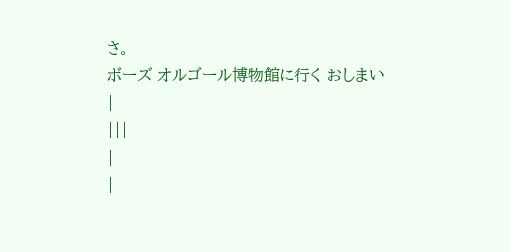さ。
ボーズ オルゴール博物館に行く おしまい
|
|||
|
|